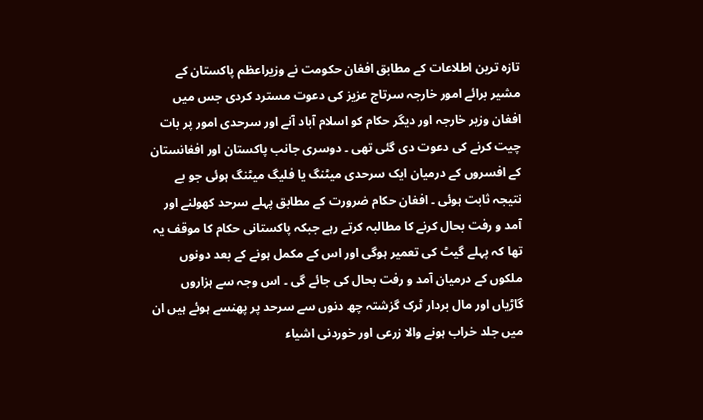تازہ ترین اطلاعات کے مطابق افغان حکومت نے وزیراعظم پاکستان کے مشیر برائے امور خارجہ سرتاج عزیز کی دعوت مسترد کردی جس میں افغان وزیر خارجہ اور دیگر حکام کو اسلام آباد آنے اور سرحدی امور پر بات چیت کرنے کی دعوت دی گئی تھی ۔ دوسری جانب پاکستان اور افغانستان کے افسروں کے درمیان ایک سرحدی میٹنگ یا فلیگ میٹنگ ہوئی جو بے نتیجہ ثابت ہوئی ۔ افغان حکام ضرورت کے مطابق پہلے سرحد کھولنے اور آمد و رفت بحال کرنے کا مطالبہ کرتے رہے جبکہ پاکستانی حکام کا موقف یہ تھا کہ پہلے گیٹ کی تعمیر ہوگی اور اس کے مکمل ہونے کے بعد دونوں ملکوں کے درمیان آمد و رفت بحال کی جائے گی ۔ اس وجہ سے ہزاروں گاڑیاں اور مال بردار ٹرک گزشتہ چھ دنوں سے سرحد پر پھنسے ہوئے ہیں ان میں جلد خراب ہونے والا زرعی اور خوردنی اشیاء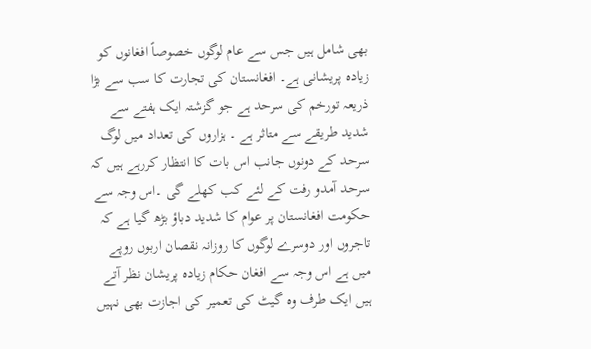بھی شامل ہیں جس سے عام لوگوں خصوصاً افغانوں کو زیادہ پریشانی ہے۔ افغانستان کی تجارت کا سب سے بڑا ذریعہ تورخم کی سرحد ہے جو گزشتہ ایک ہفتے سے شدید طریقے سے متاثر ہے ۔ ہزاروں کی تعداد میں لوگ سرحد کے دونوں جانب اس بات کا انتظار کررہے ہیں کہ سرحد آمدو رفت کے لئے کب کھلے گی ۔اس وجہ سے حکومت افغانستان پر عوام کا شدید دباؤ بڑھ گیا ہے کہ تاجروں اور دوسرے لوگوں کا روزانہ نقصان اربوں روپے میں ہے اس وجہ سے افغان حکام زیادہ پریشان نظر آتے ہیں ایک طرف وہ گیٹ کی تعمیر کی اجازت بھی نہیں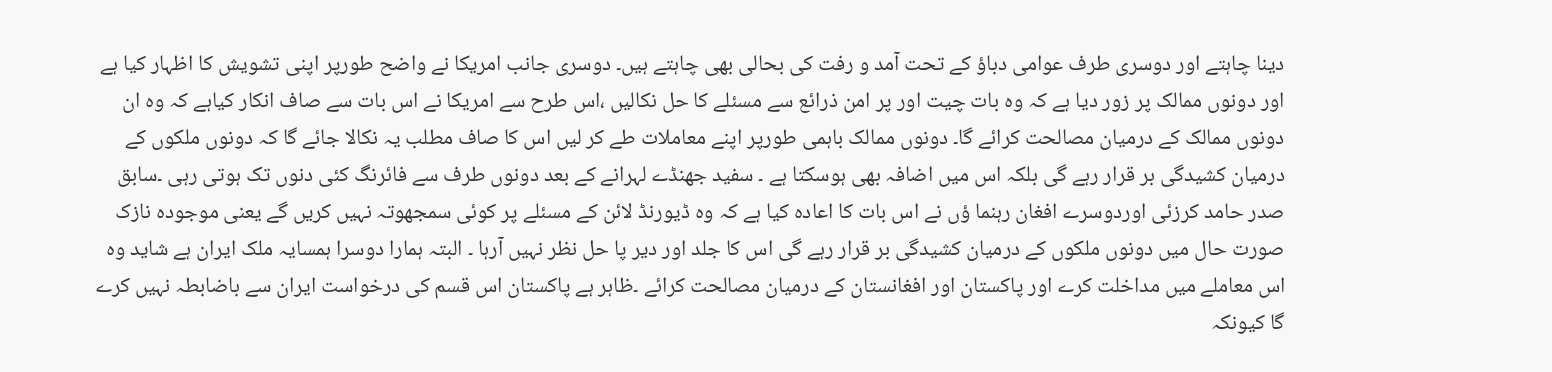دینا چاہتے اور دوسری طرف عوامی دباؤ کے تحت آمد و رفت کی بحالی بھی چاہتے ہیں۔ دوسری جانب امریکا نے واضح طورپر اپنی تشویش کا اظہار کیا ہے اور دونوں ممالک پر زور دیا ہے کہ وہ بات چیت اور پر امن ذرائع سے مسئلے کا حل نکالیں ،اس طرح سے امریکا نے اس بات سے صاف انکار کیاہے کہ وہ ان دونوں ممالک کے درمیان مصالحت کرائے گا۔ دونوں ممالک باہمی طورپر اپنے معاملات طے کر لیں اس کا صاف مطلب یہ نکالا جائے گا کہ دونوں ملکوں کے درمیان کشیدگی بر قرار رہے گی بلکہ اس میں اضافہ بھی ہوسکتا ہے ۔ سفید جھنڈے لہرانے کے بعد دونوں طرف سے فائرنگ کئی دنوں تک ہوتی رہی ۔سابق صدر حامد کرزئی اوردوسرے افغان رہنما ؤں نے اس بات کا اعادہ کیا ہے کہ وہ ڈیورنڈ لائن کے مسئلے پر کوئی سمجھوتہ نہیں کریں گے یعنی موجودہ نازک صورت حال میں دونوں ملکوں کے درمیان کشیدگی بر قرار رہے گی اس کا جلد اور دیر پا حل نظر نہیں آرہا ۔ البتہ ہمارا دوسرا ہمسایہ ملک ایران ہے شاید وہ اس معاملے میں مداخلت کرے اور پاکستان اور افغانستان کے درمیان مصالحت کرائے ۔ظاہر ہے پاکستان اس قسم کی درخواست ایران سے باضابطہ نہیں کرے گا کیونکہ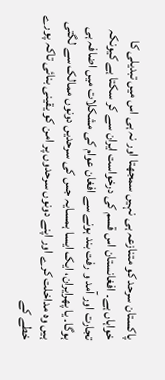پاکستان سرحد کو متنازعہ ہی نہیں سمجھتا اور نہ ہی اس میں تبدیلی کا خواہاں ہے۔ افغانستان اس قسم کی درخواست ایران سے کر سکتا ہے کیونکہ تجارت اور آمد و رفت بند ہونے سے افغان عوام کی مشکلات میں اضافہ ہی ہوگا۔ یا پھرایران، ایک ایسا ہمسایہ جس کی سرحدیں دونوں ممالک سے لگتی ہیں وہ مداخلت کرے اور اپنے دونوں سرحدوں پر امن کو یقینی بنائی تاکہ پورے خطے کے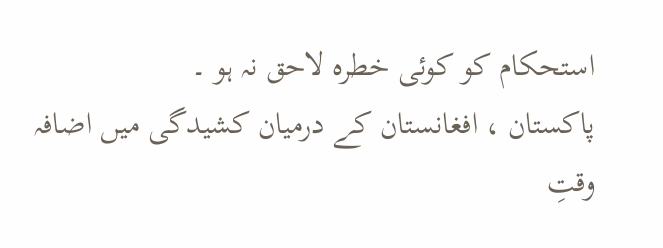استحکام کو کوئی خطرہ لاحق نہ ہو ۔
پاکستان ، افغانستان کے درمیان کشیدگی میں اضافہ
وقتِ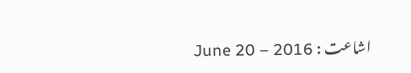اشاعت : June 20 – 2016